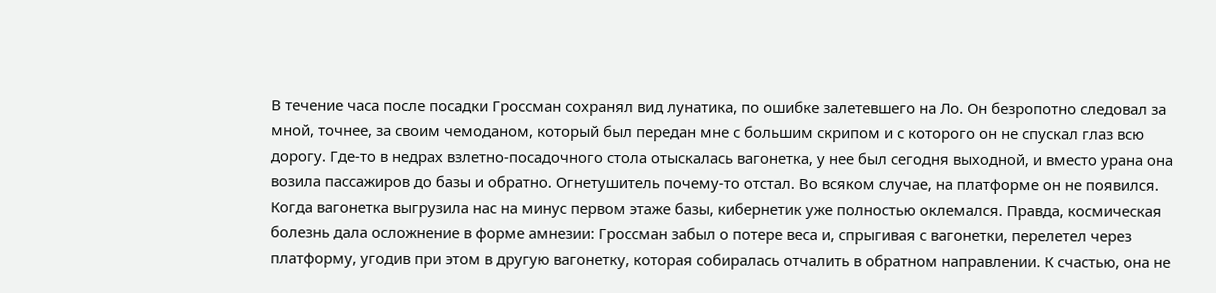В течение часа после посадки Гроссман сохранял вид лунатика, по ошибке залетевшего на Ло. Он безропотно следовал за мной, точнее, за своим чемоданом, который был передан мне с большим скрипом и с которого он не спускал глаз всю дорогу. Где-то в недрах взлетно-посадочного стола отыскалась вагонетка, у нее был сегодня выходной, и вместо урана она возила пассажиров до базы и обратно. Огнетушитель почему-то отстал. Во всяком случае, на платформе он не появился. Когда вагонетка выгрузила нас на минус первом этаже базы, кибернетик уже полностью оклемался. Правда, космическая болезнь дала осложнение в форме амнезии: Гроссман забыл о потере веса и, спрыгивая с вагонетки, перелетел через платформу, угодив при этом в другую вагонетку, которая собиралась отчалить в обратном направлении. К счастью, она не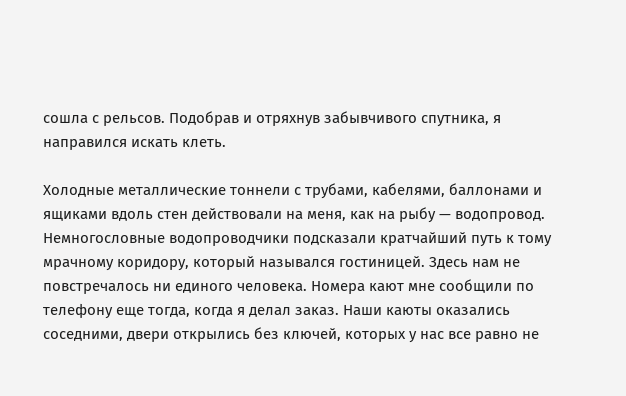сошла с рельсов. Подобрав и отряхнув забывчивого спутника, я направился искать клеть.

Холодные металлические тоннели с трубами, кабелями, баллонами и ящиками вдоль стен действовали на меня, как на рыбу — водопровод. Немногословные водопроводчики подсказали кратчайший путь к тому мрачному коридору, который назывался гостиницей. Здесь нам не повстречалось ни единого человека. Номера кают мне сообщили по телефону еще тогда, когда я делал заказ. Наши каюты оказались соседними, двери открылись без ключей, которых у нас все равно не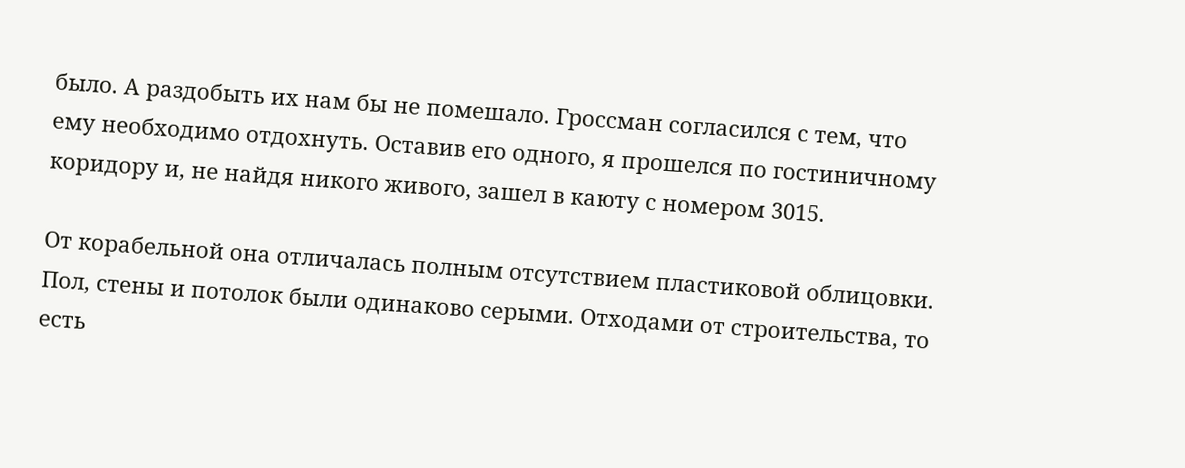было. А раздобыть их нам бы не помешало. Гроссман согласился с тем, что ему необходимо отдохнуть. Оставив его одного, я прошелся по гостиничному коридору и, не найдя никого живого, зашел в каюту с номером 3015.

От корабельной она отличалась полным отсутствием пластиковой облицовки. Пол, стены и потолок были одинаково серыми. Отходами от строительства, то есть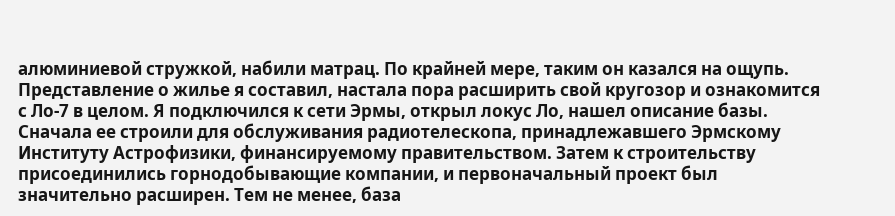алюминиевой стружкой, набили матрац. По крайней мере, таким он казался на ощупь. Представление о жилье я составил, настала пора расширить свой кругозор и ознакомится с Ло-7 в целом. Я подключился к сети Эрмы, открыл локус Ло, нашел описание базы. Сначала ее строили для обслуживания радиотелескопа, принадлежавшего Эрмскому Институту Астрофизики, финансируемому правительством. Затем к строительству присоединились горнодобывающие компании, и первоначальный проект был значительно расширен. Тем не менее, база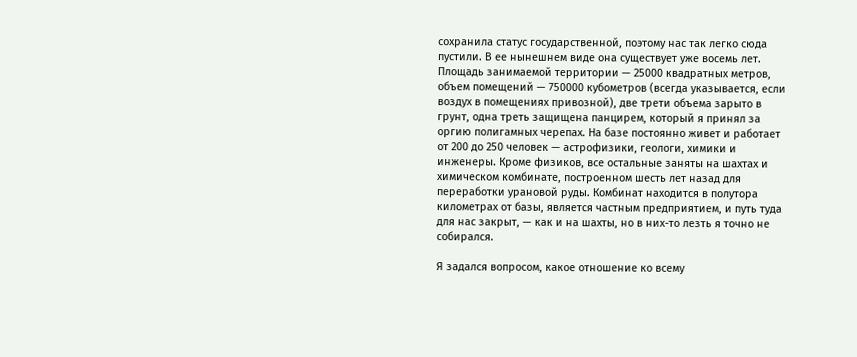сохранила статус государственной, поэтому нас так легко сюда пустили. В ее нынешнем виде она существует уже восемь лет. Площадь занимаемой территории — 25000 квадратных метров, объем помещений — 750000 кубометров (всегда указывается, если воздух в помещениях привозной), две трети объема зарыто в грунт, одна треть защищена панцирем, который я принял за оргию полигамных черепах. На базе постоянно живет и работает от 200 до 250 человек — астрофизики, геологи, химики и инженеры. Кроме физиков, все остальные заняты на шахтах и химическом комбинате, построенном шесть лет назад для переработки урановой руды. Комбинат находится в полутора километрах от базы, является частным предприятием, и путь туда для нас закрыт, — как и на шахты, но в них-то лезть я точно не собирался.

Я задался вопросом, какое отношение ко всему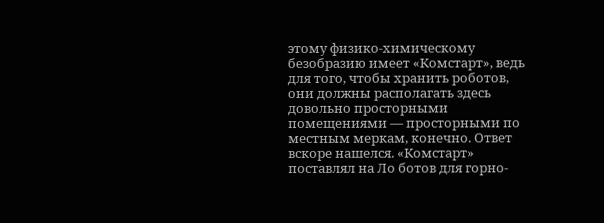этому физико-химическому безобразию имеет «Комстарт», ведь для того, чтобы хранить роботов, они должны располагать здесь довольно просторными помещениями — просторными по местным меркам, конечно. Ответ вскоре нашелся. «Комстарт» поставлял на Ло ботов для горно-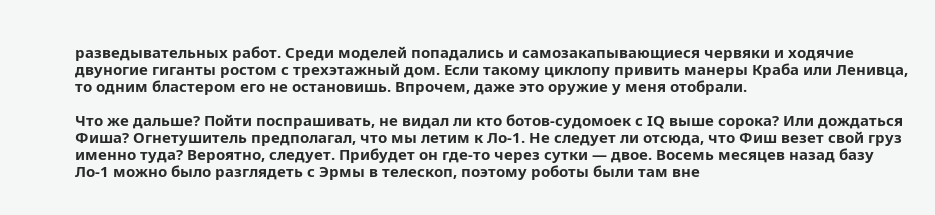разведывательных работ. Среди моделей попадались и самозакапывающиеся червяки и ходячие двуногие гиганты ростом с трехэтажный дом. Если такому циклопу привить манеры Краба или Ленивца, то одним бластером его не остановишь. Впрочем, даже это оружие у меня отобрали.

Что же дальше? Пойти поспрашивать, не видал ли кто ботов-судомоек с IQ выше сорока? Или дождаться Фиша? Огнетушитель предполагал, что мы летим к Ло-1. Не следует ли отсюда, что Фиш везет свой груз именно туда? Вероятно, следует. Прибудет он где-то через сутки — двое. Восемь месяцев назад базу Ло-1 можно было разглядеть с Эрмы в телескоп, поэтому роботы были там вне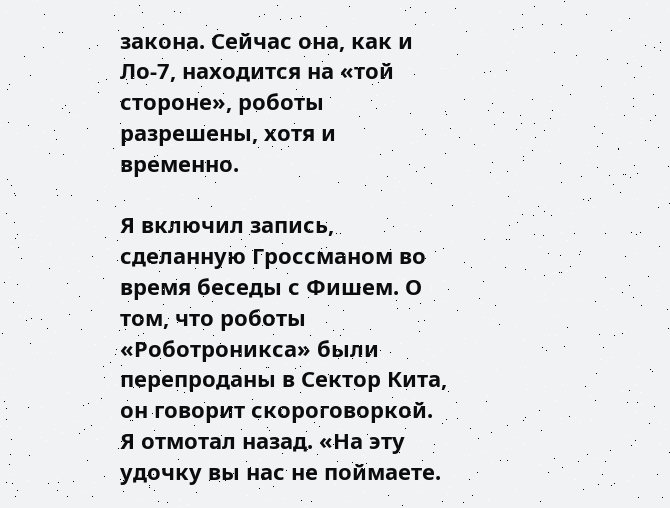закона. Сейчас она, как и Ло-7, находится на «той стороне», роботы разрешены, хотя и временно.

Я включил запись, сделанную Гроссманом во время беседы с Фишем. О том, что роботы «Роботроникса» были перепроданы в Сектор Кита, он говорит скороговоркой. Я отмотал назад. «На эту удочку вы нас не поймаете.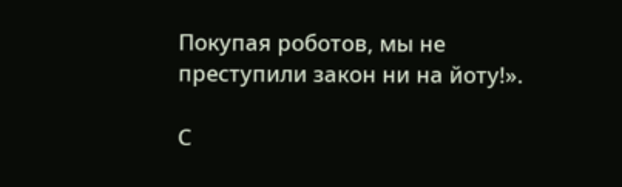Покупая роботов, мы не преступили закон ни на йоту!».

С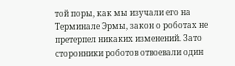той поры, как мы изучали его на Терминале Эрмы, закон о роботах не претерпел никаких изменений. Зато сторонники роботов отвоевали один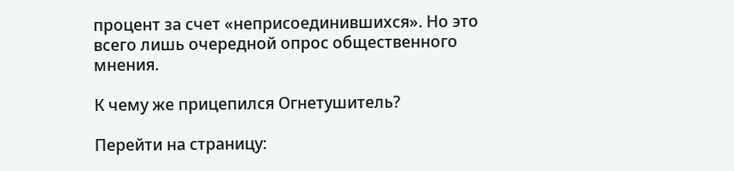процент за счет «неприсоединившихся». Но это всего лишь очередной опрос общественного мнения.

К чему же прицепился Огнетушитель?

Перейти на страницу: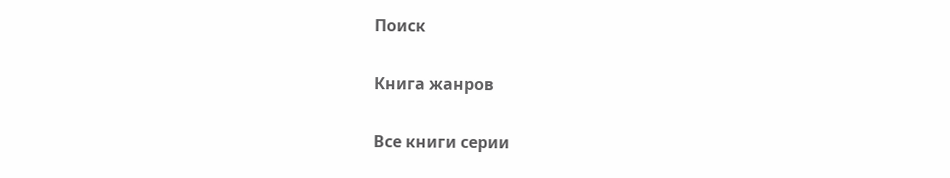Поиск

Книга жанров

Все книги серии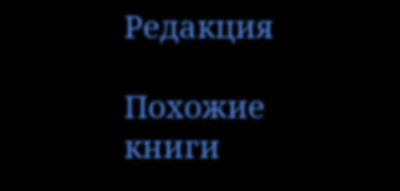Редакция

Похожие книги